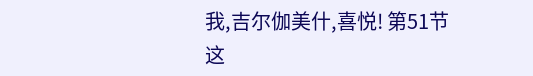我,吉尔伽美什,喜悦! 第51节
这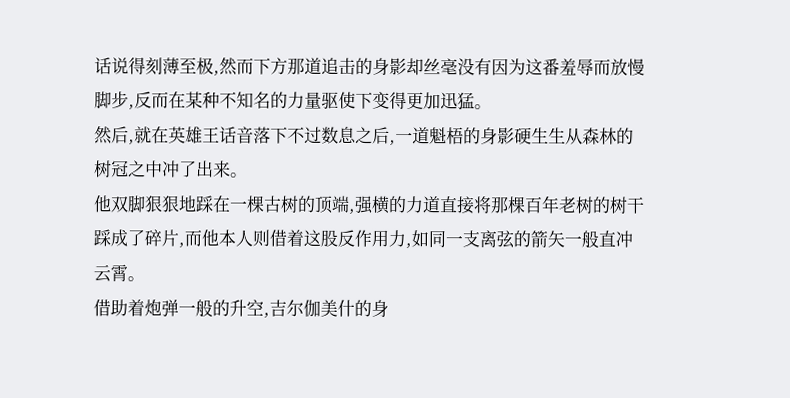话说得刻薄至极,然而下方那道追击的身影却丝毫没有因为这番羞辱而放慢脚步,反而在某种不知名的力量驱使下变得更加迅猛。
然后,就在英雄王话音落下不过数息之后,一道魁梧的身影硬生生从森林的树冠之中冲了出来。
他双脚狠狠地踩在一棵古树的顶端,强横的力道直接将那棵百年老树的树干踩成了碎片,而他本人则借着这股反作用力,如同一支离弦的箭矢一般直冲云霄。
借助着炮弹一般的升空,吉尔伽美什的身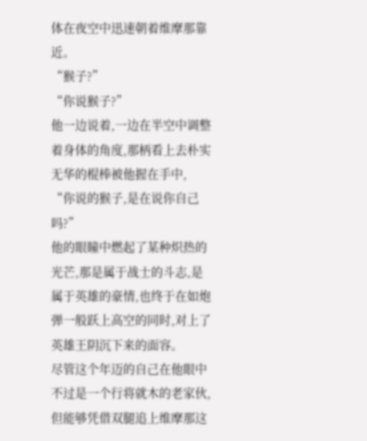体在夜空中迅速朝着维摩那靠近。
“猴子?”
“你说猴子?”
他一边说着,一边在半空中调整着身体的角度,那柄看上去朴实无华的棍棒被他握在手中,
“你说的猴子,是在说你自己吗?”
他的眼瞳中燃起了某种炽热的光芒,那是属于战士的斗志,是属于英雄的豪情,也终于在如炮弹一般跃上高空的同时,对上了英雄王阴沉下来的面容。
尽管这个年迈的自己在他眼中不过是一个行将就木的老家伙,但能够凭借双腿追上维摩那这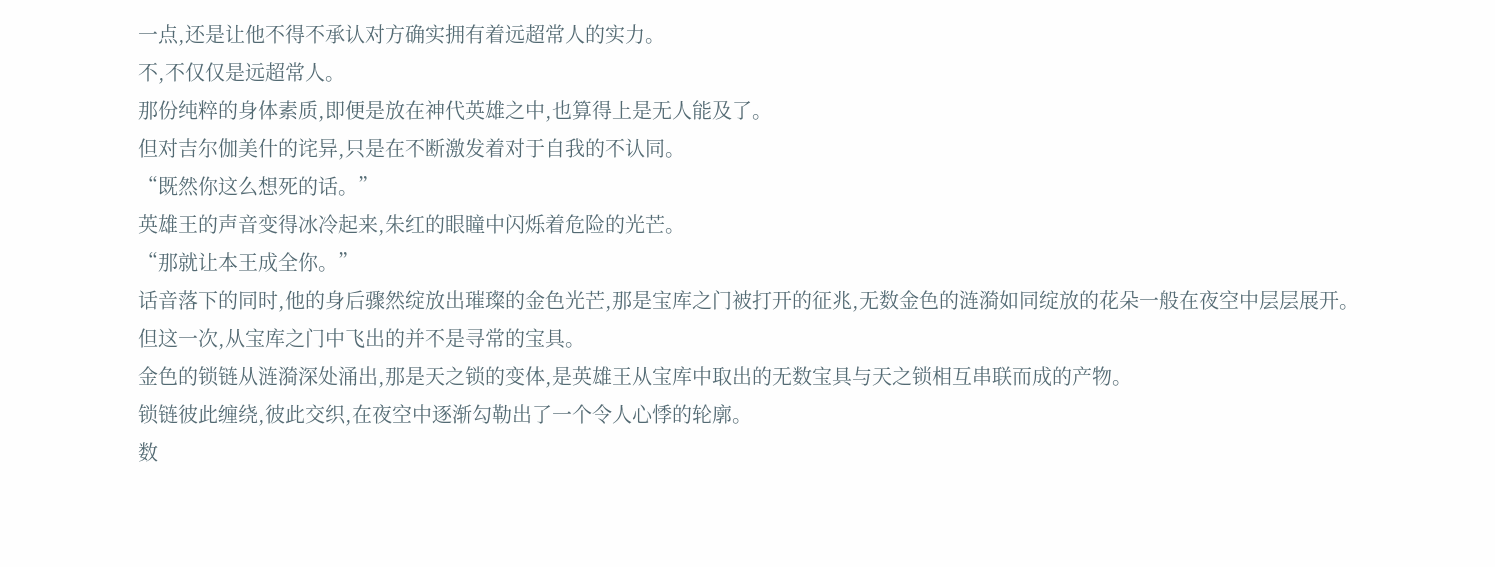一点,还是让他不得不承认对方确实拥有着远超常人的实力。
不,不仅仅是远超常人。
那份纯粹的身体素质,即便是放在神代英雄之中,也算得上是无人能及了。
但对吉尔伽美什的诧异,只是在不断激发着对于自我的不认同。
“既然你这么想死的话。”
英雄王的声音变得冰冷起来,朱红的眼瞳中闪烁着危险的光芒。
“那就让本王成全你。”
话音落下的同时,他的身后骤然绽放出璀璨的金色光芒,那是宝库之门被打开的征兆,无数金色的涟漪如同绽放的花朵一般在夜空中层层展开。
但这一次,从宝库之门中飞出的并不是寻常的宝具。
金色的锁链从涟漪深处涌出,那是天之锁的变体,是英雄王从宝库中取出的无数宝具与天之锁相互串联而成的产物。
锁链彼此缠绕,彼此交织,在夜空中逐渐勾勒出了一个令人心悸的轮廓。
数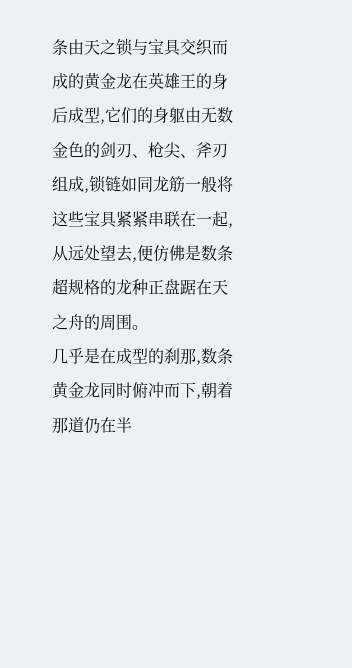条由天之锁与宝具交织而成的黄金龙在英雄王的身后成型,它们的身躯由无数金色的剑刃、枪尖、斧刃组成,锁链如同龙筋一般将这些宝具紧紧串联在一起,从远处望去,便仿佛是数条超规格的龙种正盘踞在天之舟的周围。
几乎是在成型的刹那,数条黄金龙同时俯冲而下,朝着那道仍在半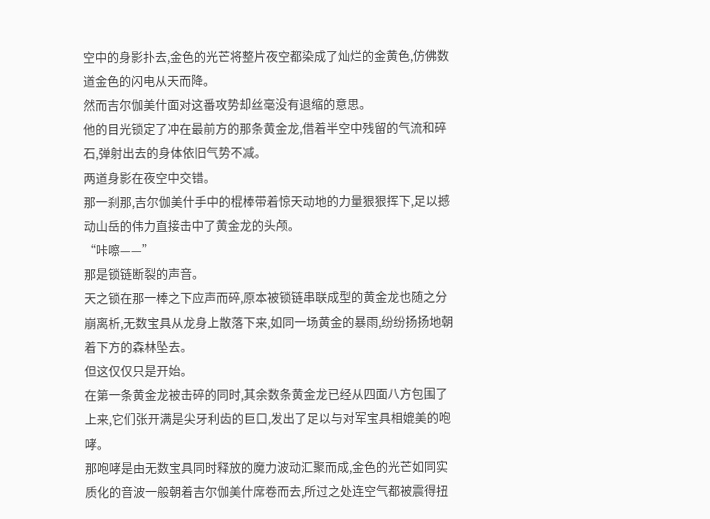空中的身影扑去,金色的光芒将整片夜空都染成了灿烂的金黄色,仿佛数道金色的闪电从天而降。
然而吉尔伽美什面对这番攻势却丝毫没有退缩的意思。
他的目光锁定了冲在最前方的那条黄金龙,借着半空中残留的气流和碎石,弹射出去的身体依旧气势不减。
两道身影在夜空中交错。
那一刹那,吉尔伽美什手中的棍棒带着惊天动地的力量狠狠挥下,足以撼动山岳的伟力直接击中了黄金龙的头颅。
“咔嚓——”
那是锁链断裂的声音。
天之锁在那一棒之下应声而碎,原本被锁链串联成型的黄金龙也随之分崩离析,无数宝具从龙身上散落下来,如同一场黄金的暴雨,纷纷扬扬地朝着下方的森林坠去。
但这仅仅只是开始。
在第一条黄金龙被击碎的同时,其余数条黄金龙已经从四面八方包围了上来,它们张开满是尖牙利齿的巨口,发出了足以与对军宝具相媲美的咆哮。
那咆哮是由无数宝具同时释放的魔力波动汇聚而成,金色的光芒如同实质化的音波一般朝着吉尔伽美什席卷而去,所过之处连空气都被震得扭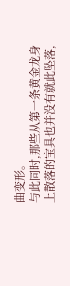曲变形。
与此同时,那些从第一条黄金龙身上散落的宝具也并没有就此坠落,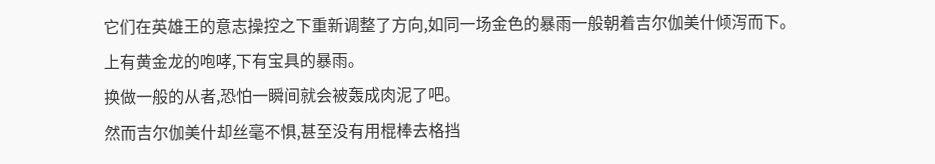它们在英雄王的意志操控之下重新调整了方向,如同一场金色的暴雨一般朝着吉尔伽美什倾泻而下。
上有黄金龙的咆哮,下有宝具的暴雨。
换做一般的从者,恐怕一瞬间就会被轰成肉泥了吧。
然而吉尔伽美什却丝毫不惧,甚至没有用棍棒去格挡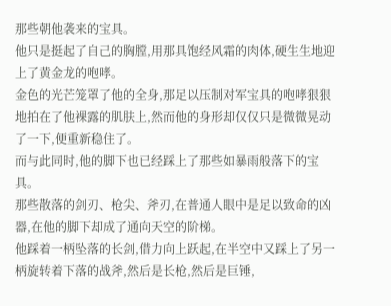那些朝他袭来的宝具。
他只是挺起了自己的胸膛,用那具饱经风霜的肉体,硬生生地迎上了黄金龙的咆哮。
金色的光芒笼罩了他的全身,那足以压制对军宝具的咆哮狠狠地拍在了他裸露的肌肤上,然而他的身形却仅仅只是微微晃动了一下,便重新稳住了。
而与此同时,他的脚下也已经踩上了那些如暴雨般落下的宝具。
那些散落的剑刃、枪尖、斧刃,在普通人眼中是足以致命的凶器,在他的脚下却成了通向天空的阶梯。
他踩着一柄坠落的长剑,借力向上跃起,在半空中又踩上了另一柄旋转着下落的战斧,然后是长枪,然后是巨锤,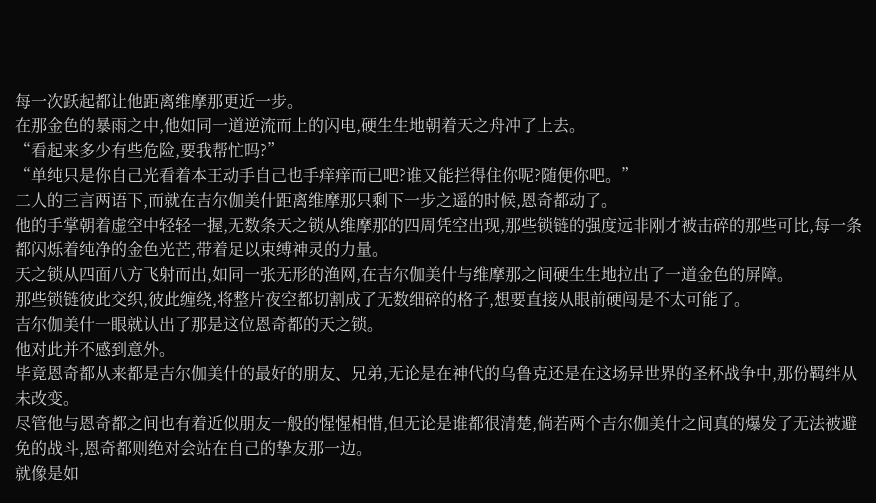每一次跃起都让他距离维摩那更近一步。
在那金色的暴雨之中,他如同一道逆流而上的闪电,硬生生地朝着天之舟冲了上去。
“看起来多少有些危险,要我帮忙吗?”
“单纯只是你自己光看着本王动手自己也手痒痒而已吧?谁又能拦得住你呢?随便你吧。”
二人的三言两语下,而就在吉尔伽美什距离维摩那只剩下一步之遥的时候,恩奇都动了。
他的手掌朝着虚空中轻轻一握,无数条天之锁从维摩那的四周凭空出现,那些锁链的强度远非刚才被击碎的那些可比,每一条都闪烁着纯净的金色光芒,带着足以束缚神灵的力量。
天之锁从四面八方飞射而出,如同一张无形的渔网,在吉尔伽美什与维摩那之间硬生生地拉出了一道金色的屏障。
那些锁链彼此交织,彼此缠绕,将整片夜空都切割成了无数细碎的格子,想要直接从眼前硬闯是不太可能了。
吉尔伽美什一眼就认出了那是这位恩奇都的天之锁。
他对此并不感到意外。
毕竟恩奇都从来都是吉尔伽美什的最好的朋友、兄弟,无论是在神代的乌鲁克还是在这场异世界的圣杯战争中,那份羁绊从未改变。
尽管他与恩奇都之间也有着近似朋友一般的惺惺相惜,但无论是谁都很清楚,倘若两个吉尔伽美什之间真的爆发了无法被避免的战斗,恩奇都则绝对会站在自己的挚友那一边。
就像是如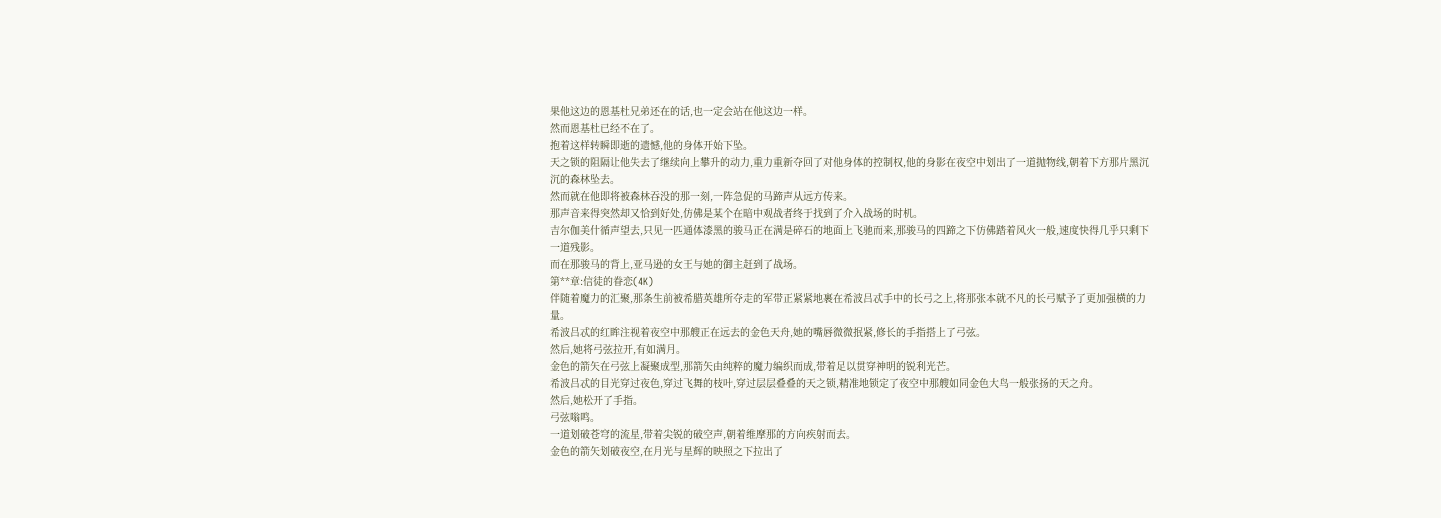果他这边的恩基杜兄弟还在的话,也一定会站在他这边一样。
然而恩基杜已经不在了。
抱着这样转瞬即逝的遗憾,他的身体开始下坠。
天之锁的阻隔让他失去了继续向上攀升的动力,重力重新夺回了对他身体的控制权,他的身影在夜空中划出了一道抛物线,朝着下方那片黑沉沉的森林坠去。
然而就在他即将被森林吞没的那一刻,一阵急促的马蹄声从远方传来。
那声音来得突然却又恰到好处,仿佛是某个在暗中观战者终于找到了介入战场的时机。
吉尔伽美什循声望去,只见一匹通体漆黑的骏马正在满是碎石的地面上飞驰而来,那骏马的四蹄之下仿佛踏着风火一般,速度快得几乎只剩下一道残影。
而在那骏马的背上,亚马逊的女王与她的御主赶到了战场。
第**章:信徒的眷恋(4K)
伴随着魔力的汇聚,那条生前被希腊英雄所夺走的军带正紧紧地裹在希波吕忒手中的长弓之上,将那张本就不凡的长弓赋予了更加强横的力量。
希波吕忒的红眸注视着夜空中那艘正在远去的金色天舟,她的嘴唇微微抿紧,修长的手指搭上了弓弦。
然后,她将弓弦拉开,有如满月。
金色的箭矢在弓弦上凝聚成型,那箭矢由纯粹的魔力编织而成,带着足以贯穿神明的锐利光芒。
希波吕忒的目光穿过夜色,穿过飞舞的枝叶,穿过层层叠叠的天之锁,精准地锁定了夜空中那艘如同金色大鸟一般张扬的天之舟。
然后,她松开了手指。
弓弦嗡鸣。
一道划破苍穹的流星,带着尖锐的破空声,朝着维摩那的方向疾射而去。
金色的箭矢划破夜空,在月光与星辉的映照之下拉出了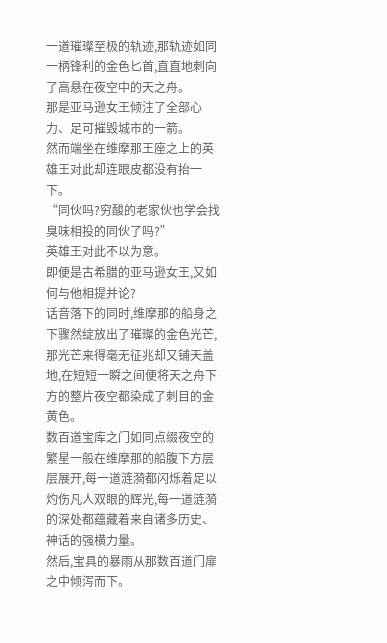一道璀璨至极的轨迹,那轨迹如同一柄锋利的金色匕首,直直地刺向了高悬在夜空中的天之舟。
那是亚马逊女王倾注了全部心力、足可摧毁城市的一箭。
然而端坐在维摩那王座之上的英雄王对此却连眼皮都没有抬一下。
“同伙吗?穷酸的老家伙也学会找臭味相投的同伙了吗?”
英雄王对此不以为意。
即便是古希腊的亚马逊女王,又如何与他相提并论?
话音落下的同时,维摩那的船身之下骤然绽放出了璀璨的金色光芒,那光芒来得毫无征兆却又铺天盖地,在短短一瞬之间便将天之舟下方的整片夜空都染成了刺目的金黄色。
数百道宝库之门如同点缀夜空的繁星一般在维摩那的船腹下方层层展开,每一道涟漪都闪烁着足以灼伤凡人双眼的辉光,每一道涟漪的深处都蕴藏着来自诸多历史、神话的强横力量。
然后,宝具的暴雨从那数百道门扉之中倾泻而下。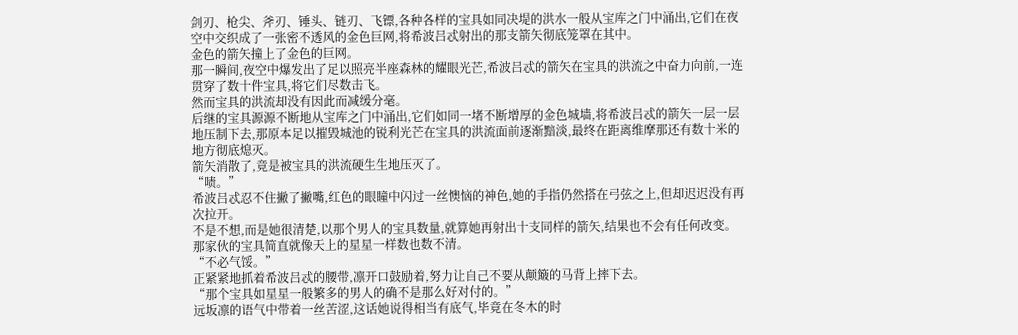剑刃、枪尖、斧刃、锤头、链刃、飞镖,各种各样的宝具如同决堤的洪水一般从宝库之门中涌出,它们在夜空中交织成了一张密不透风的金色巨网,将希波吕忒射出的那支箭矢彻底笼罩在其中。
金色的箭矢撞上了金色的巨网。
那一瞬间,夜空中爆发出了足以照亮半座森林的耀眼光芒,希波吕忒的箭矢在宝具的洪流之中奋力向前,一连贯穿了数十件宝具,将它们尽数击飞。
然而宝具的洪流却没有因此而减缓分毫。
后继的宝具源源不断地从宝库之门中涌出,它们如同一堵不断增厚的金色城墙,将希波吕忒的箭矢一层一层地压制下去,那原本足以摧毁城池的锐利光芒在宝具的洪流面前逐渐黯淡,最终在距离维摩那还有数十米的地方彻底熄灭。
箭矢消散了,竟是被宝具的洪流硬生生地压灭了。
“啧。”
希波吕忒忍不住撇了撇嘴,红色的眼瞳中闪过一丝懊恼的神色,她的手指仍然搭在弓弦之上,但却迟迟没有再次拉开。
不是不想,而是她很清楚,以那个男人的宝具数量,就算她再射出十支同样的箭矢,结果也不会有任何改变。
那家伙的宝具简直就像天上的星星一样数也数不清。
“不必气馁。”
正紧紧地抓着希波吕忒的腰带,凛开口鼓励着,努力让自己不要从颠簸的马背上摔下去。
“那个宝具如星星一般繁多的男人的确不是那么好对付的。”
远坂凛的语气中带着一丝苦涩,这话她说得相当有底气,毕竟在冬木的时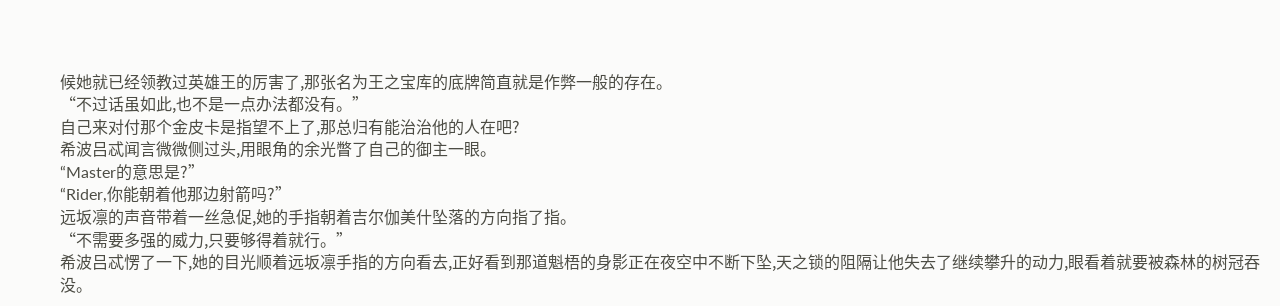候她就已经领教过英雄王的厉害了,那张名为王之宝库的底牌简直就是作弊一般的存在。
“不过话虽如此,也不是一点办法都没有。”
自己来对付那个金皮卡是指望不上了,那总归有能治治他的人在吧?
希波吕忒闻言微微侧过头,用眼角的余光瞥了自己的御主一眼。
“Master的意思是?”
“Rider,你能朝着他那边射箭吗?”
远坂凛的声音带着一丝急促,她的手指朝着吉尔伽美什坠落的方向指了指。
“不需要多强的威力,只要够得着就行。”
希波吕忒愣了一下,她的目光顺着远坂凛手指的方向看去,正好看到那道魁梧的身影正在夜空中不断下坠,天之锁的阻隔让他失去了继续攀升的动力,眼看着就要被森林的树冠吞没。